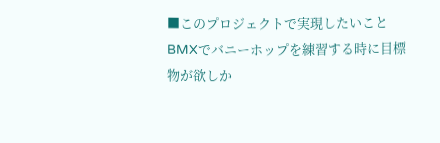■このプロジェクトで実現したいこと
BMXでバニーホップを練習する時に目標物が欲しか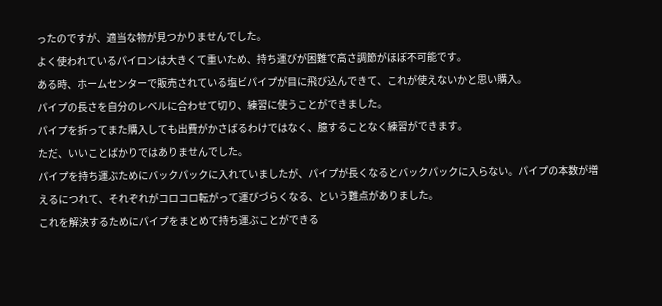ったのですが、適当な物が見つかりませんでした。
よく使われているパイロンは大きくて重いため、持ち運びが困難で高さ調節がほぼ不可能です。
ある時、ホームセンターで販売されている塩ビパイプが目に飛び込んできて、これが使えないかと思い購入。
パイプの長さを自分のレベルに合わせて切り、練習に使うことができました。
パイプを折ってまた購入しても出費がかさばるわけではなく、臆することなく練習ができます。
ただ、いいことばかりではありませんでした。
パイプを持ち運ぶためにバックパックに入れていましたが、パイプが長くなるとバックパックに入らない。パイプの本数が増えるにつれて、それぞれがコロコロ転がって運びづらくなる、という難点がありました。
これを解決するためにパイプをまとめて持ち運ぶことができる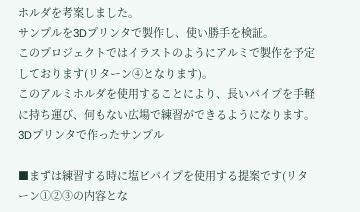ホルダを考案しました。
サンプルを3Dプリンタで製作し、使い勝手を検証。
このプロジェクトではイラストのようにアルミで製作を予定しております(リターン④となります)。
このアルミホルダを使用することにより、長いパイプを手軽に持ち運び、何もない広場で練習ができるようになります。
3Dプリンタで作ったサンプル

■まずは練習する時に塩ビパイプを使用する提案です(リターン①②③の内容とな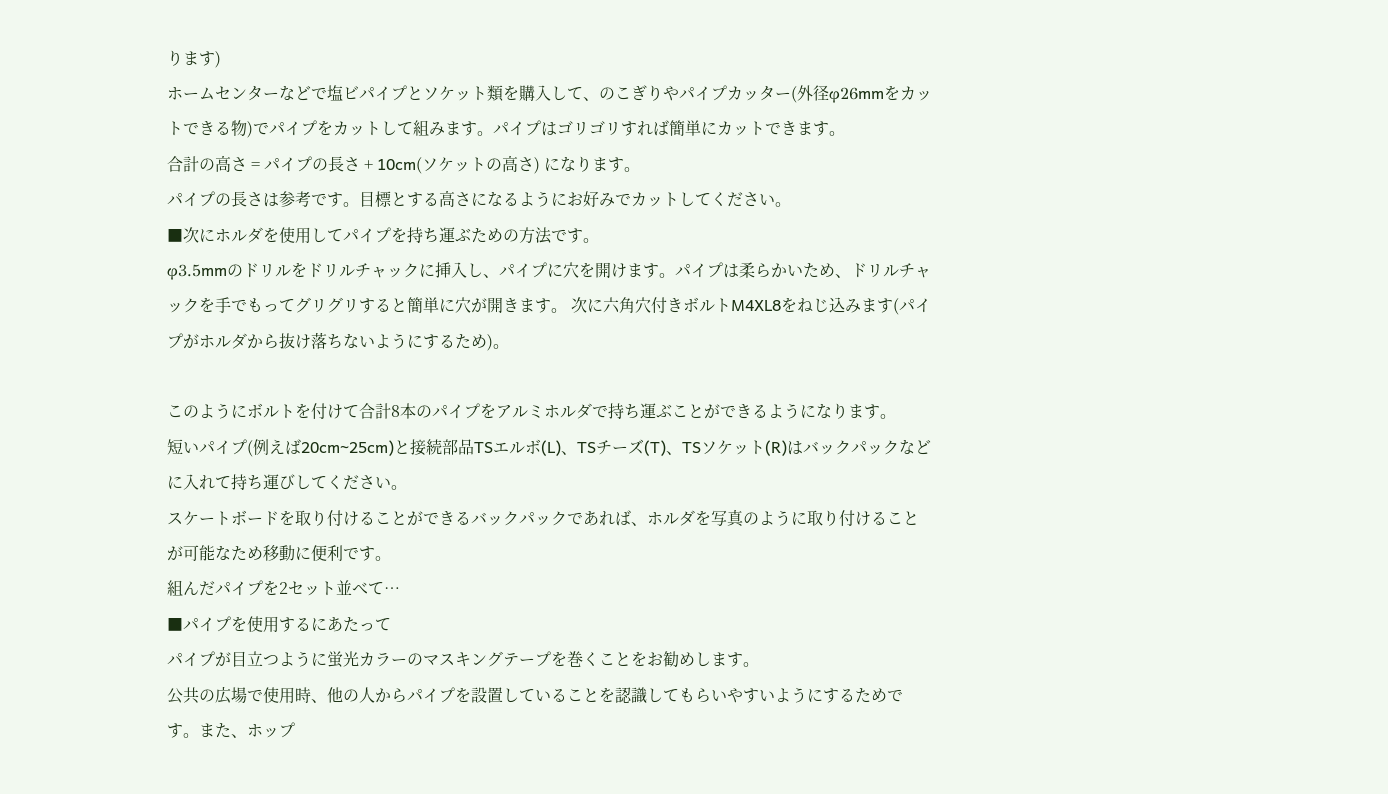ります)
ホームセンターなどで塩ビパイプとソケット類を購入して、のこぎりやパイプカッター(外径φ26mmをカットできる物)でパイプをカットして組みます。パイプはゴリゴリすれば簡単にカットできます。
合計の高さ = パイプの長さ + 10cm(ソケットの高さ) になります。
パイプの長さは参考です。目標とする高さになるようにお好みでカットしてください。
■次にホルダを使用してパイプを持ち運ぶための方法です。
φ3.5mmのドリルをドリルチャックに挿入し、パイプに穴を開けます。パイプは柔らかいため、ドリルチャックを手でもってグリグリすると簡単に穴が開きます。 次に六角穴付きボルトM4XL8をねじ込みます(パイプがホルダから抜け落ちないようにするため)。

このようにボルトを付けて合計8本のパイプをアルミホルダで持ち運ぶことができるようになります。
短いパイプ(例えば20cm~25cm)と接続部品TSエルボ(L)、TSチーズ(T)、TSソケット(R)はバックパックなどに入れて持ち運びしてください。
スケートボードを取り付けることができるバックパックであれば、ホルダを写真のように取り付けることが可能なため移動に便利です。
組んだパイプを2セット並べて…
■パイプを使用するにあたって
パイプが目立つように蛍光カラーのマスキングテープを巻くことをお勧めします。
公共の広場で使用時、他の人からパイプを設置していることを認識してもらいやすいようにするためです。また、ホップ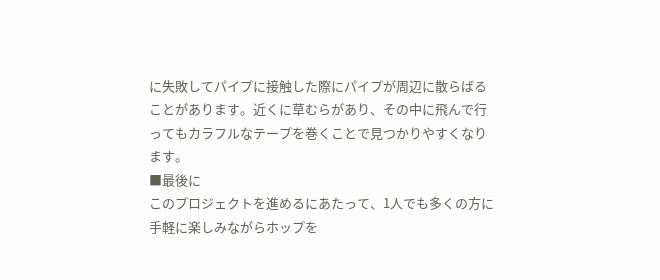に失敗してパイプに接触した際にパイプが周辺に散らばることがあります。近くに草むらがあり、その中に飛んで行ってもカラフルなテープを巻くことで見つかりやすくなります。
■最後に
このプロジェクトを進めるにあたって、1人でも多くの方に手軽に楽しみながらホップを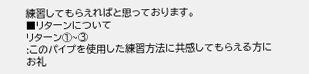練習してもらえればと思っております。
■リターンについて
リターン①~③
:このパイプを使用した練習方法に共感してもらえる方にお礼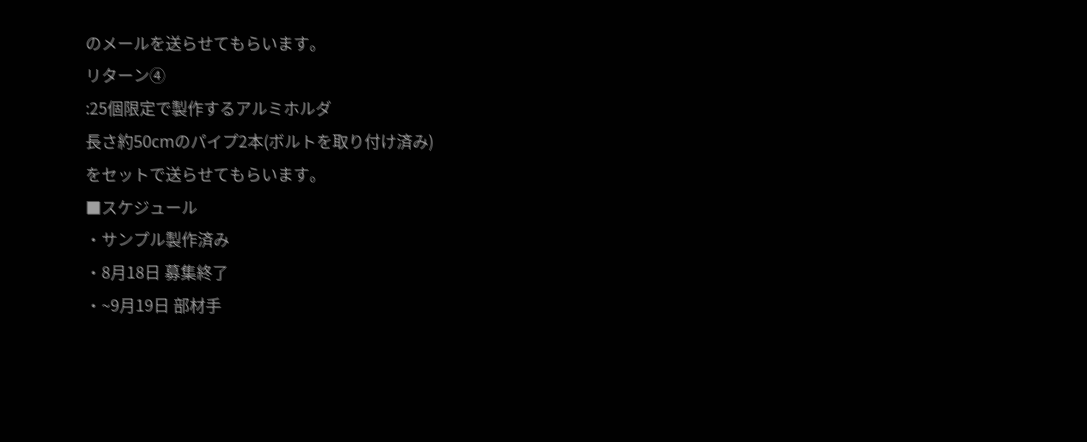のメールを送らせてもらいます。
リターン④
:25個限定で製作するアルミホルダ
長さ約50cmのパイプ2本(ボルトを取り付け済み)
をセットで送らせてもらいます。
■スケジュール
・サンプル製作済み
・8月18日 募集終了
・~9月19日 部材手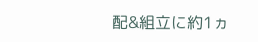配&組立に約1ヵ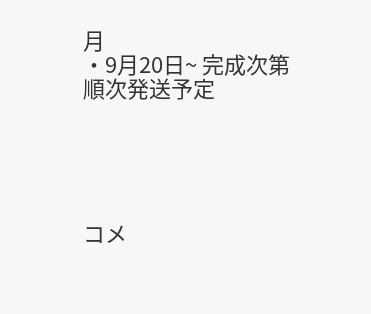月
・9月20日~ 完成次第順次発送予定





コメ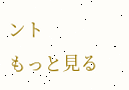ント
もっと見る